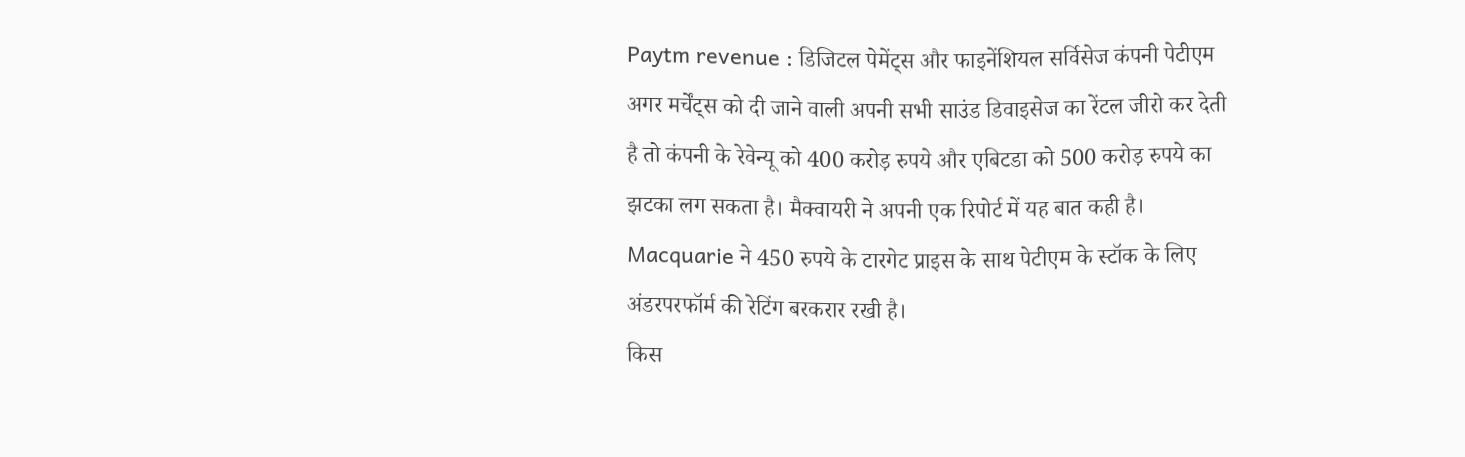Paytm revenue : डिजिटल पेमेंट्स और फाइनेंशियल सर्विसेज कंपनी पेटीएम अगर मर्चेंट्स को दी जाने वाली अपनी सभी साउंड डिवाइसेज का रेंटल जीरो कर देती है तो कंपनी के रेवेन्यू को 400 करोड़ रुपये और एबिटडा को 500 करोड़ रुपये का झटका लग सकता है। मैक्वायरी ने अपनी एक रिपोर्ट में यह बात कही है।
Macquarie ने 450 रुपये के टारगेट प्राइस के साथ पेटीएम के स्टॉक के लिए अंडरपरफॉर्म की रेटिंग बरकरार रखी है।
किस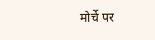मोर्चे पर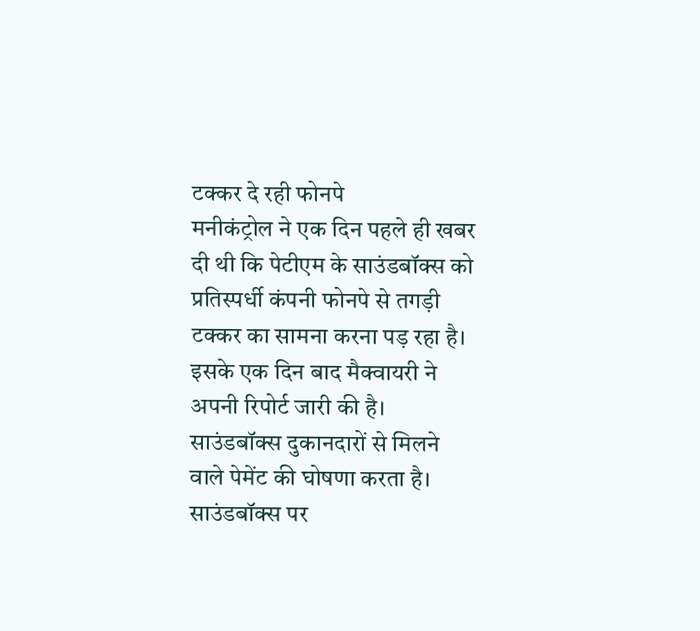टक्कर दे रही फोनपे
मनीकंट्रोल ने एक दिन पहले ही खबर दी थी कि पेटीएम के साउंडबॉक्स को प्रतिस्पर्धी कंपनी फोनपे से तगड़ी टक्कर का सामना करना पड़ रहा है। इसके एक दिन बाद मैक्वायरी ने अपनी रिपोर्ट जारी की है। साउंडबॉक्स दुकानदारों से मिलने वाले पेमेंट की घोषणा करता है।
साउंडबॉक्स पर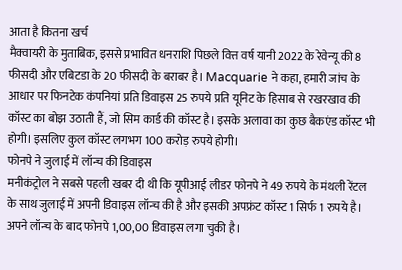आता है कितना खर्च
मैक्वायरी के मुताबिक, इससे प्रभावित धनराशि पिछले वित्त वर्ष यानी 2022 के रेवेन्यू की 8 फीसदी और एबिटडा के 20 फीसदी के बराबर है। Macquarie ने कहा, हमारी जांच के आधार पर फिनटेक कंपनियां प्रति डिवाइस 25 रुपये प्रति यूनिट के हिसाब से रखरखाव की कॉस्ट का बोझ उठाती हैं, जो सिम कार्ड की कॉस्ट है। इसके अलावा का कुछ बैकएंड कॉस्ट भी होगी। इसलिए कुल कॉस्ट लगभग 100 करोड़ रुपये होगी।
फोनपे ने जुलाई में लॉन्च की डिवाइस
मनीकंट्रोल ने सबसे पहली खबर दी थी कि यूपीआई लीडर फोनपे ने 49 रुपये के मंथली रेंटल के साथ जुलाई में अपनी डिवाइस लॉन्च की है और इसकी अपफ्रंट कॉस्ट 1 सिर्फ 1 रुपये है। अपने लॉन्च के बाद फोनपे 1,00,00 डिवाइस लगा चुकी है।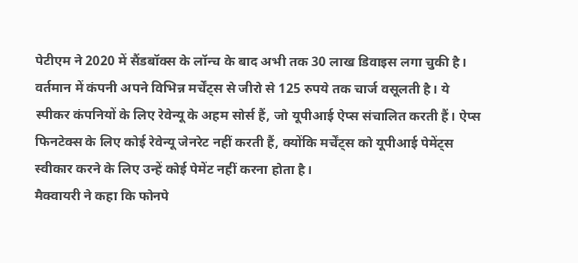पेटीएम ने 2020 में सैंडबॉक्स के लॉन्च के बाद अभी तक 30 लाख डिवाइस लगा चुकी है। वर्तमान में कंपनी अपने विभिन्न मर्चेंट्स से जीरो से 125 रुपये तक चार्ज वसूलती है। ये स्पीकर कंपनियों के लिए रेवेन्यू के अहम सोर्स हैं, जो यूपीआई ऐप्स संचालित करती हैं। ऐप्स फिनटेक्स के लिए कोई रेवेन्यू जेनरेट नहीं करती हैं, क्योंकि मर्चेंट्स को यूपीआई पेमेंट्स स्वीकार करने के लिए उन्हें कोई पेमेंट नहीं करना होता है।
मैक्वायरी ने कहा कि फोनपे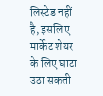लिस्टेड नहीं है, इसलिए मार्केट शेयर के लिए घाटा उठा सकती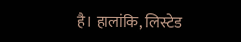है। हालांकि, लिस्टेड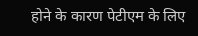होने के कारण पेटीएम के लिए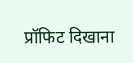प्रॉफिट दिखाना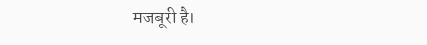मजबूरी है।